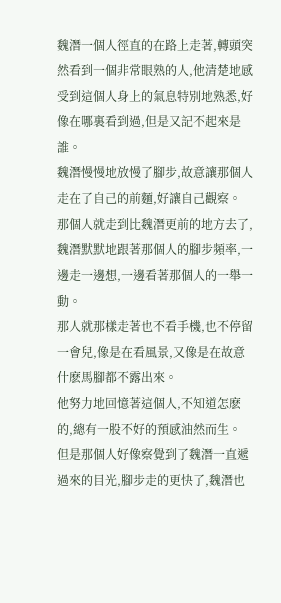魏潛一個人徑直的在路上走著,轉頭突然看到一個非常眼熟的人,他清楚地感受到這個人身上的氣息特別地熟悉,好像在哪裏看到過,但是又記不起來是誰。
魏潛慢慢地放慢了腳步,故意讓那個人走在了自己的前麵,好讓自己觀察。
那個人就走到比魏潛更前的地方去了,魏潛默默地跟著那個人的腳步頻率,一邊走一邊想,一邊看著那個人的一舉一動。
那人就那樣走著也不看手機,也不停留一會兒,像是在看風景,又像是在故意什麽馬腳都不露出來。
他努力地回憶著這個人,不知道怎麽的,總有一股不好的預感油然而生。
但是那個人好像察覺到了魏潛一直遞過來的目光,腳步走的更快了,魏潛也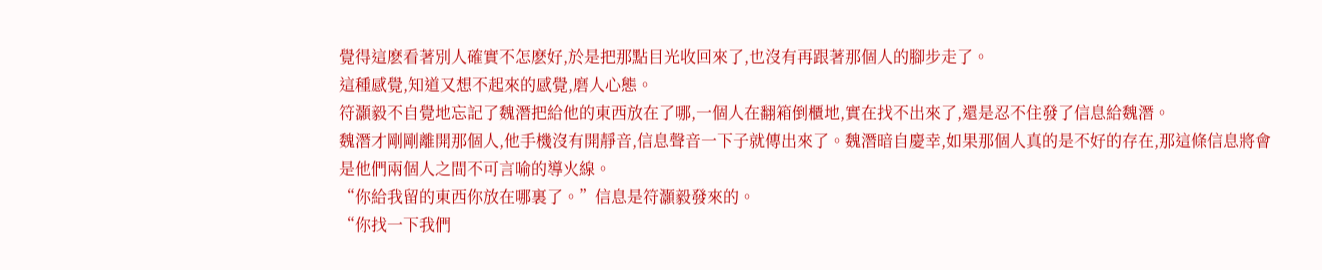覺得這麽看著別人確實不怎麽好,於是把那點目光收回來了,也沒有再跟著那個人的腳步走了。
這種感覺,知道又想不起來的感覺,磨人心態。
符灝毅不自覺地忘記了魏潛把給他的東西放在了哪,一個人在翻箱倒櫃地,實在找不出來了,還是忍不住發了信息給魏潛。
魏潛才剛剛離開那個人,他手機沒有開靜音,信息聲音一下子就傳出來了。魏潛暗自慶幸,如果那個人真的是不好的存在,那這條信息將會是他們兩個人之間不可言喻的導火線。
“你給我留的東西你放在哪裏了。”信息是符灝毅發來的。
“你找一下我們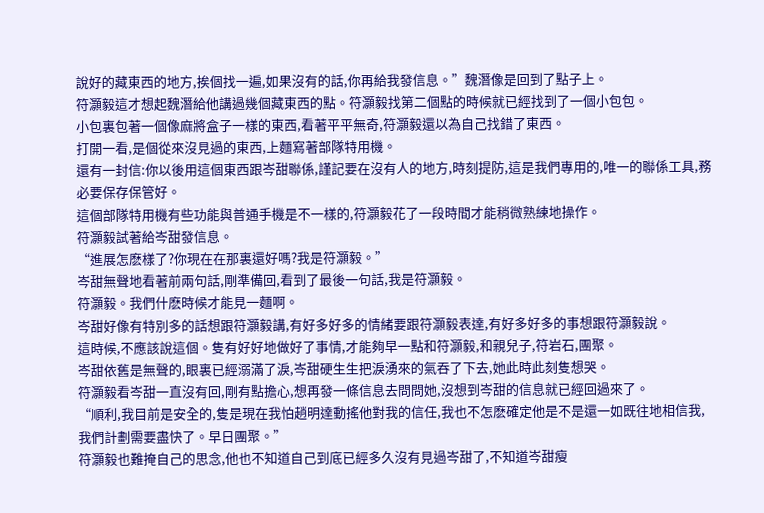說好的藏東西的地方,挨個找一遍,如果沒有的話,你再給我發信息。”魏潛像是回到了點子上。
符灝毅這才想起魏潛給他講過幾個藏東西的點。符灝毅找第二個點的時候就已經找到了一個小包包。
小包裏包著一個像麻將盒子一樣的東西,看著平平無奇,符灝毅還以為自己找錯了東西。
打開一看,是個從來沒見過的東西,上麵寫著部隊特用機。
還有一封信:你以後用這個東西跟岑甜聯係,謹記要在沒有人的地方,時刻提防,這是我們專用的,唯一的聯係工具,務必要保存保管好。
這個部隊特用機有些功能與普通手機是不一樣的,符灝毅花了一段時間才能稍微熟練地操作。
符灝毅試著給岑甜發信息。
“進展怎麽樣了?你現在在那裏還好嗎?我是符灝毅。”
岑甜無聲地看著前兩句話,剛準備回,看到了最後一句話,我是符灝毅。
符灝毅。我們什麽時候才能見一麵啊。
岑甜好像有特別多的話想跟符灝毅講,有好多好多的情緒要跟符灝毅表達,有好多好多的事想跟符灝毅說。
這時候,不應該說這個。隻有好好地做好了事情,才能夠早一點和符灝毅,和親兒子,符岩石,團聚。
岑甜依舊是無聲的,眼裏已經溺滿了淚,岑甜硬生生把淚湧來的氣吞了下去,她此時此刻隻想哭。
符灝毅看岑甜一直沒有回,剛有點擔心,想再發一條信息去問問她,沒想到岑甜的信息就已經回過來了。
“順利,我目前是安全的,隻是現在我怕趙明達動搖他對我的信任,我也不怎麽確定他是不是還一如既往地相信我,我們計劃需要盡快了。早日團聚。”
符灝毅也難掩自己的思念,他也不知道自己到底已經多久沒有見過岑甜了,不知道岑甜瘦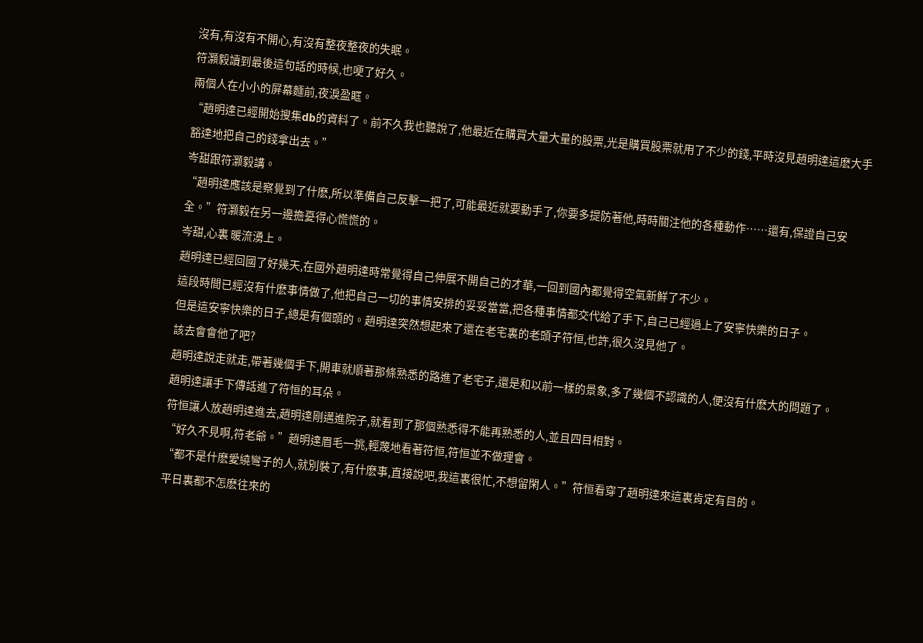沒有,有沒有不開心,有沒有整夜整夜的失眠。
符灝毅讀到最後這句話的時候,也哽了好久。
兩個人在小小的屏幕麵前,夜淚盈眶。
“趙明達已經開始搜集db的資料了。前不久我也聽說了,他最近在購買大量大量的股票,光是購買股票就用了不少的錢,平時沒見趙明達這麽大手豁達地把自己的錢拿出去。”
岑甜跟符灝毅講。
“趙明達應該是察覺到了什麽,所以準備自己反擊一把了,可能最近就要動手了,你要多提防著他,時時關注他的各種動作……還有,保證自己安全。”符灝毅在另一邊擔憂得心慌慌的。
岑甜,心裏 暖流湧上。
趙明達已經回國了好幾天,在國外趙明達時常覺得自己伸展不開自己的才華,一回到國內都覺得空氣新鮮了不少。
這段時間已經沒有什麽事情做了,他把自己一切的事情安排的妥妥當當,把各種事情都交代給了手下,自己已經過上了安寧快樂的日子。
但是這安寧快樂的日子,總是有個頭的。趙明達突然想起來了還在老宅裏的老頭子符恒,也許,很久沒見他了。
該去會會他了吧?
趙明達說走就走,帶著幾個手下,開車就順著那條熟悉的路進了老宅子,還是和以前一樣的景象,多了幾個不認識的人,便沒有什麽大的問題了。
趙明達讓手下傳話進了符恒的耳朵。
符恒讓人放趙明達進去,趙明達剛邁進院子,就看到了那個熟悉得不能再熟悉的人,並且四目相對。
“好久不見啊,符老爺。”趙明達眉毛一挑,輕蔑地看著符恒,符恒並不做理會。
“都不是什麽愛繞彎子的人,就別裝了,有什麽事,直接說吧,我這裏很忙,不想留閑人。”符恒看穿了趙明達來這裏肯定有目的。
平日裏都不怎麽往來的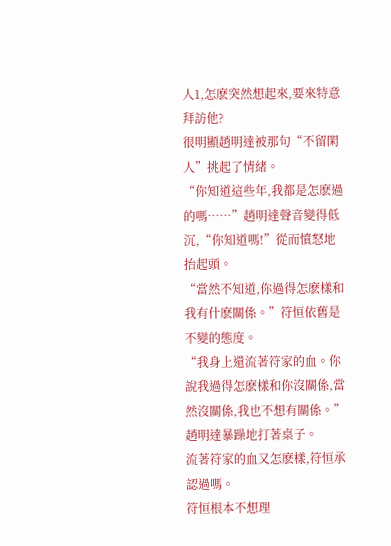人1,怎麽突然想起來,要來特意拜訪他?
很明顯趙明達被那句“不留閑人”挑起了情緒。
“你知道這些年,我都是怎麽過的嗎……”趙明達聲音變得低沉,“你知道嗎!”從而憤怒地抬起頭。
“當然不知道,你過得怎麽樣和我有什麽關係。”符恒依舊是不變的態度。
“我身上還流著符家的血。你說我過得怎麽樣和你沒關係,當然沒關係,我也不想有關係。”趙明達暴躁地打著桌子。
流著符家的血又怎麽樣,符恒承認過嗎。
符恒根本不想理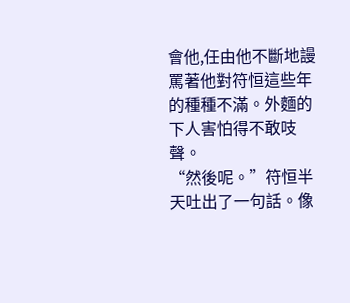會他,任由他不斷地謾罵著他對符恒這些年的種種不滿。外麵的下人害怕得不敢吱聲。
“然後呢。”符恒半天吐出了一句話。像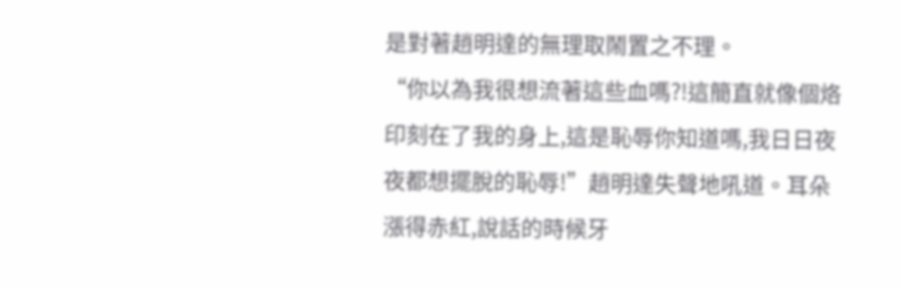是對著趙明達的無理取鬧置之不理。
“你以為我很想流著這些血嗎?!這簡直就像個烙印刻在了我的身上,這是恥辱你知道嗎,我日日夜夜都想擺脫的恥辱!”趙明達失聲地吼道。耳朵漲得赤紅,說話的時候牙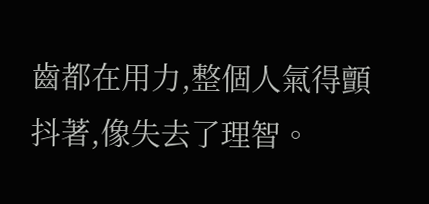齒都在用力,整個人氣得顫抖著,像失去了理智。